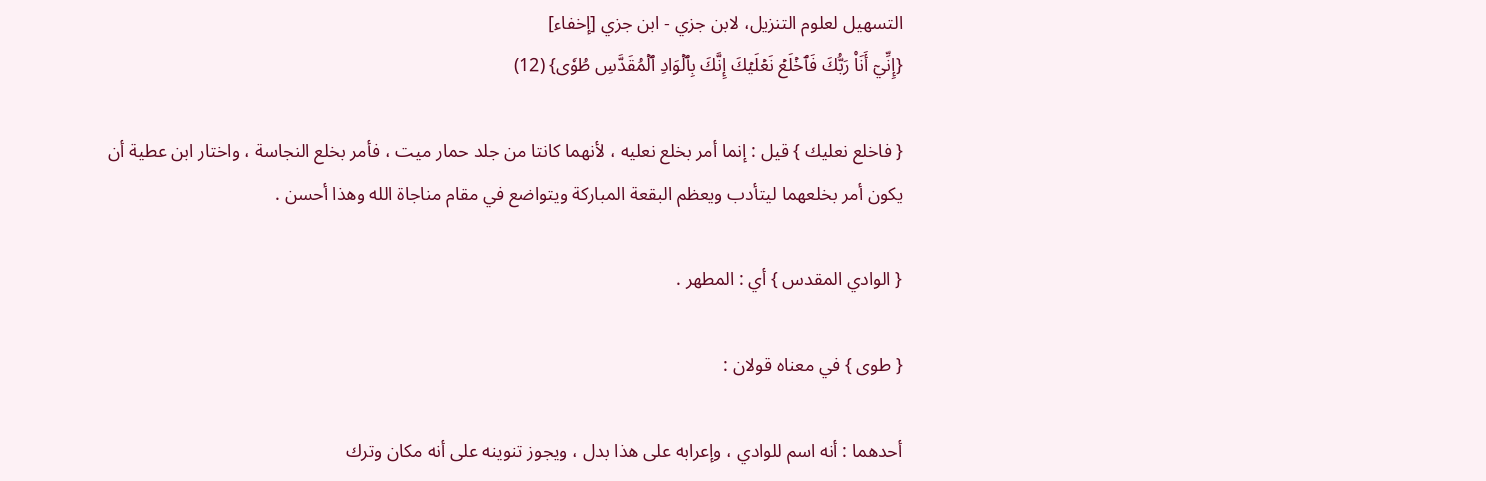التسهيل لعلوم التنزيل، لابن جزي - ابن جزي [إخفاء]
{إِنِّيٓ أَنَا۠ رَبُّكَ فَٱخۡلَعۡ نَعۡلَيۡكَ إِنَّكَ بِٱلۡوَادِ ٱلۡمُقَدَّسِ طُوٗى} (12)

{ فاخلع نعليك } قيل : إنما أمر بخلع نعليه ، لأنهما كانتا من جلد حمار ميت ، فأمر بخلع النجاسة ، واختار ابن عطية أن يكون أمر بخلعهما ليتأدب ويعظم البقعة المباركة ويتواضع في مقام مناجاة الله وهذا أحسن .

{ الوادي المقدس } أي : المطهر .

{ طوى } في معناه قولان :

أحدهما : أنه اسم للوادي ، وإعرابه على هذا بدل ، ويجوز تنوينه على أنه مكان وترك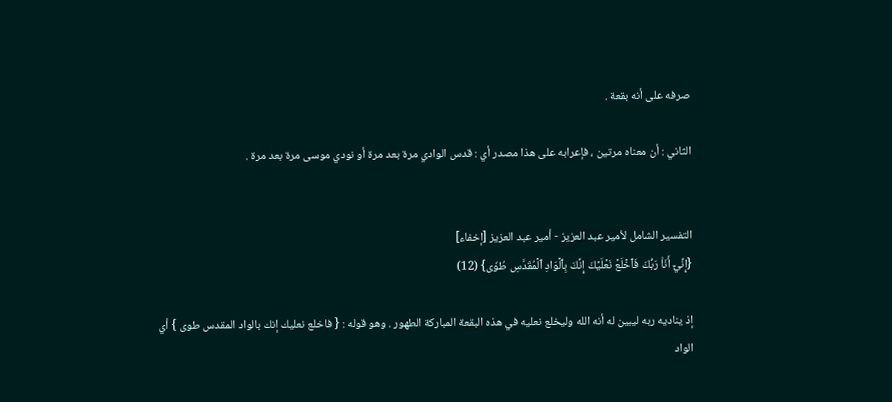صرفه على أنه بقعة .

الثاني : أن معناه مرتين ، فإعرابه على هذا مصدر أي : قدس الوادي مرة بعد مرة أو نودي موسى مرة بعد مرة .


التفسير الشامل لأمير عبد العزيز - أمير عبد العزيز [إخفاء]
{إِنِّيٓ أَنَا۠ رَبُّكَ فَٱخۡلَعۡ نَعۡلَيۡكَ إِنَّكَ بِٱلۡوَادِ ٱلۡمُقَدَّسِ طُوٗى} (12)

إذ يناديه ربه ليبين له أنه الله وليخلع نعليه في هذه البقعة المباركة الطهور . وهو قوله : { فاخلع نعليك إنك بالواد المقدس طوى } أي الواد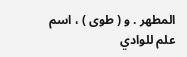المطهر . و ( طوى ) ، اسم علم للوادي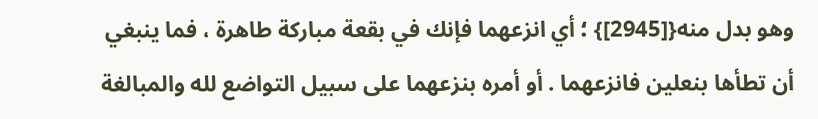وهو بدل منه{[2945]} ؛ أي انزعهما فإنك في بقعة مباركة طاهرة ، فما ينبغي أن تطأها بنعلين فانزعهما . أو أمره بنزعهما على سبيل التواضع لله والمبالغة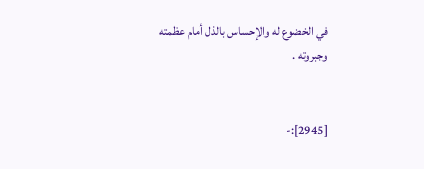في الخضوع له والإحساس بالذل أمام عظمته وجبروته .


[2945]:-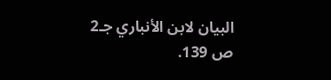البيان لابن الأنباري جـ2 ص 139.